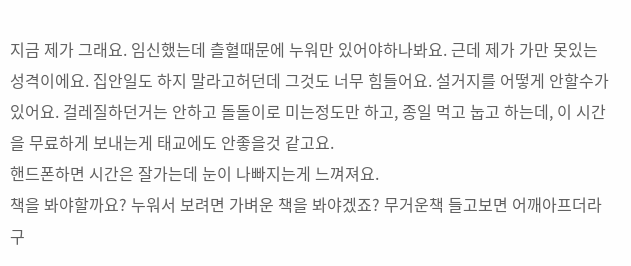지금 제가 그래요. 임신했는데 츨혈때문에 누워만 있어야하나봐요. 근데 제가 가만 못있는 성격이에요. 집안일도 하지 말라고허던데 그것도 너무 힘들어요. 설거지를 어떻게 안할수가 있어요. 걸레질하던거는 안하고 돌돌이로 미는정도만 하고, 종일 먹고 눕고 하는데, 이 시간을 무료하게 보내는게 태교에도 안좋을것 같고요.
핸드폰하면 시간은 잘가는데 눈이 나빠지는게 느껴져요.
책을 봐야할까요? 누워서 보려면 가벼운 책을 봐야겠죠? 무거운책 들고보면 어깨아프더라구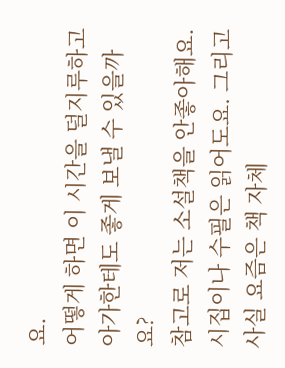요.
어떻게 하면 이 시간을 덜지루하고 아가한테도 좋게 보낼 수 있을까요?
참고로 저는 소설책을 안좋아해요. 시집이나 수필은 읽어도요. 그리고 사실 요즘은 책 자체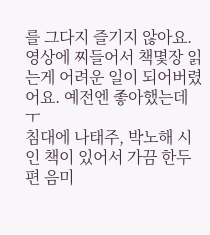를 그다지 즐기지 않아요. 영상에 찌들어서 책몇장 읽는게 어려운 일이 되어버렸어요. 예전엔 좋아했는데 ㅜ
침대에 나태주, 박노해 시인 책이 있어서 가끔 한두편 음미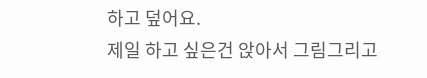하고 덮어요.
제일 하고 싶은건 앉아서 그림그리고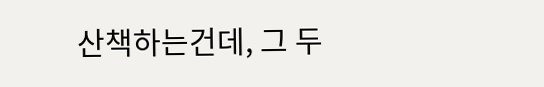산책하는건데, 그 두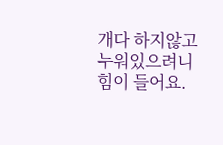개다 하지않고 누워있으려니 힘이 들어요.